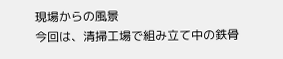現場からの風景
今回は、清掃工場で組み立て中の鉄骨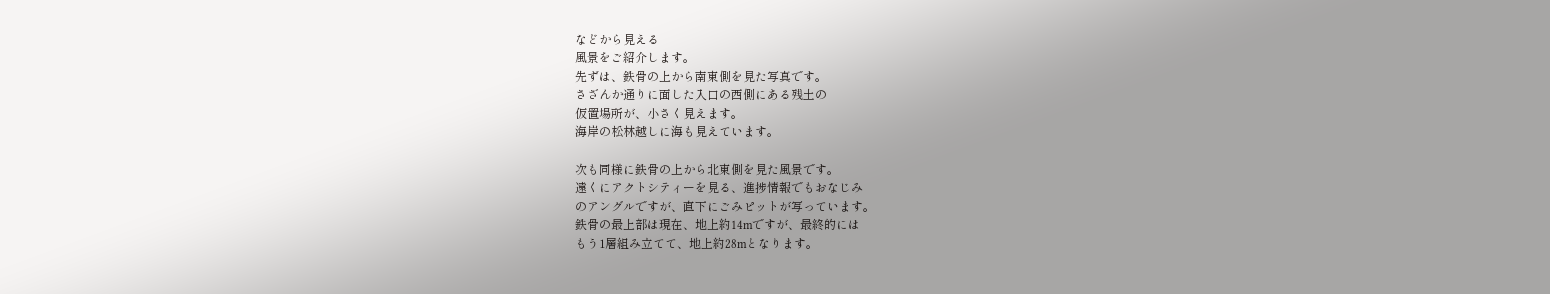などから見える
風景をご紹介します。
先ずは、鉄骨の上から南東側を見た写真です。
さざんか通りに面した入口の西側にある残土の
仮置場所が、小さく見えます。
海岸の松林越しに海も見えています。

次も同様に鉄骨の上から北東側を見た風景です。
遠くにアクトシティーを見る、進捗情報でもおなじみ
のアングルですが、直下にごみピットが写っています。
鉄骨の最上部は現在、地上約14mですが、最終的には
もう1層組み立てて、地上約28mとなります。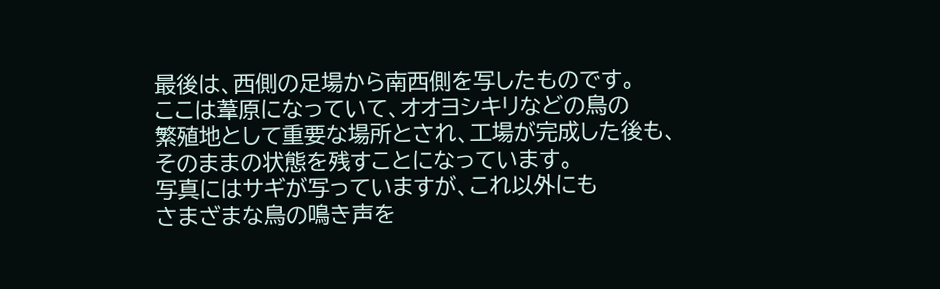最後は、西側の足場から南西側を写したものです。
ここは葦原になっていて、オオヨシキリなどの鳥の
繁殖地として重要な場所とされ、工場が完成した後も、
そのままの状態を残すことになっています。
写真にはサギが写っていますが、これ以外にも
さまざまな鳥の鳴き声を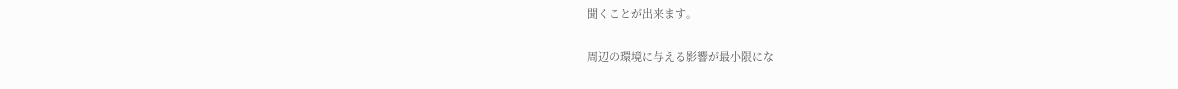聞くことが出来ます。

周辺の環境に与える影響が最小限にな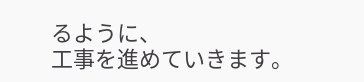るように、
工事を進めていきます。